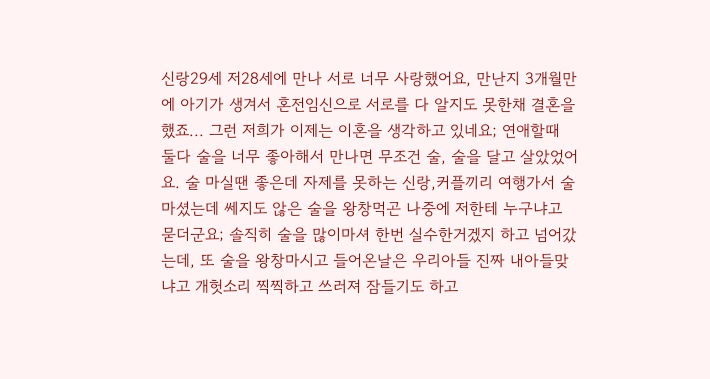신랑29세 저28세에 만나 서로 너무 사랑했어요, 만난지 3개월만에 아기가 생겨서 혼전임신으로 서로를 다 알지도 못한채 결혼을 했죠... 그런 저희가 이제는 이혼을 생각하고 있네요; 연애할때 둘다 술을 너무 좋아해서 만나면 무조건 술, 술을 달고 살았었어요. 술 마실땐 좋은데 자제를 못하는 신랑,커플끼리 여행가서 술마셨는데 쎄지도 않은 술을 왕창먹곤 나중에 저한테 누구냐고 묻더군요; 솔직히 술을 많이마셔 한번 실수한거겠지 하고 넘어갔는데, 또 술을 왕창마시고 들어온날은 우리아들 진짜 내아들맞냐고 개헛소리 찍찍하고 쓰러져 잠들기도 하고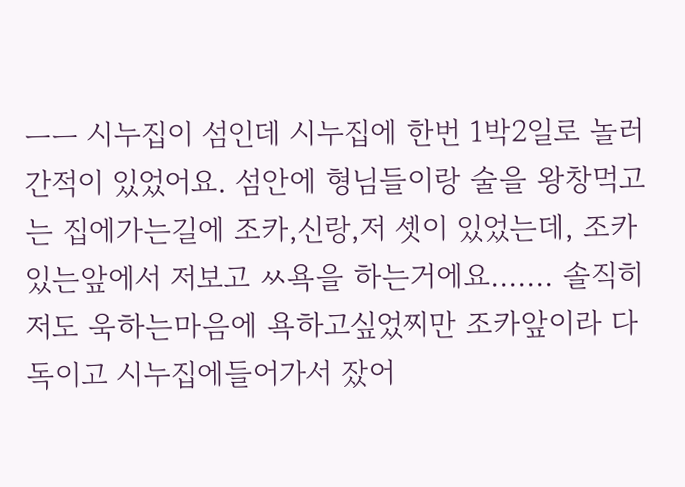ㅡㅡ 시누집이 섬인데 시누집에 한번 1박2일로 놀러간적이 있었어요. 섬안에 형님들이랑 술을 왕창먹고는 집에가는길에 조카,신랑,저 셋이 있었는데, 조카 있는앞에서 저보고 ㅆ욕을 하는거에요....... 솔직히 저도 욱하는마음에 욕하고싶었찌만 조카앞이라 다독이고 시누집에들어가서 잤어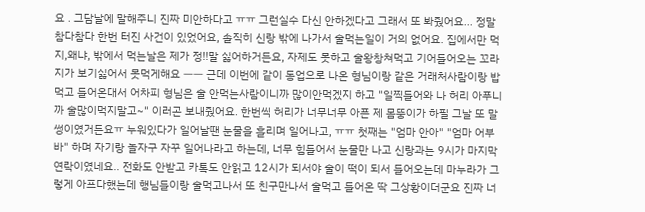요 . 그담날에 말해주니 진짜 미안하다고 ㅠㅠ 그런실수 다신 안하겠다고 그래서 또 봐줬어요... 정말 참다참다 한번 터진 사건이 있었어요, 솔직히 신랑 밖에 나가서 술먹는일이 거의 없어요. 집에서만 먹지,왜냐, 밖에서 먹는날은 제가 정!!말 싫어하거든요, 자제도 못하고 술왕창쳐먹고 기어들어오는 꼬라지가 보기싫어서 못먹게해요 ㅡㅡ 근데 이번에 같이 동업으로 나온 형님이랑 같은 거래처사람이랑 밥먹고 들어온대서 어차피 형님은 술 안먹는사람이니까 많이안먹겠지 하고 "일찍들어와 나 허리 아푸니까 술많이먹지말고~" 이러곤 보내줬어요. 한번씩 허리가 너무너무 아픈 제 몸뚱이가 하필 그날 또 말썽이였거든요ㅠ 누워있다가 일어날땐 눈물을 흘리며 일어나고, ㅠㅠ 첫째는 "엄마 안아" "엄마 어부바" 하며 자기랑 놀자구 자꾸 일어나라고 하는데, 너무 힘들어서 눈물만 나고 신랑과는 9시가 마지막연락이였네요.. 전화도 안받고 카톡도 안읽고 12시가 되서야 술이 떡이 되서 들어오는데 마누라가 그렇게 아프다했는데 행님들이랑 술먹고나서 또 친구만나서 술먹고 들어온 딱 그상황이더군요 진짜 너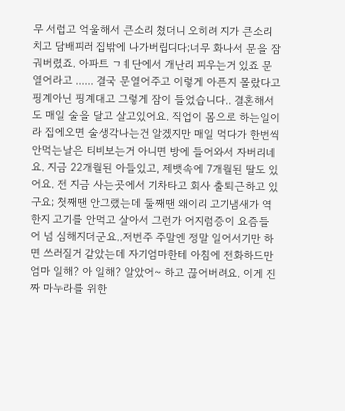무 서럽고 억울해서 큰소리 쳤더니 오히려 지가 큰소리 치고 담배피러 집밖에 나가버립디다;너무 화나서 문을 잠궈버렸죠. 아파트 ㄱㅖ단에서 개난리 피우는거 있죠 문열어라고 ...... 결국 문열어주고 이렇게 아픈지 몰랐다고 핑계아닌 핑계대고 그렇게 잠이 들었습니다.. 결혼해서도 매일 술을 달고 살고있어요. 직업이 몸으로 하는일이라 집에오면 술생각나는건 알겠지만 매일 먹다가 한번씩 안먹는날은 티비보는거 아니면 방에 들어와서 자버리네요. 지금 22개월된 아들있고, 제뱃속에 7개월된 딸도 있어요. 전 지금 사는곳에서 기차타고 회사 출퇴근하고 있구요; 첫째땐 안그랬는데 둘째땐 왜이리 고기냄새가 역한지 고기를 안먹고 살아서 그런가 어지럼증이 요즘들어 넘 심해지더군요..저번주 주말엔 정말 일어서기만 하면 쓰러질거 같았는데 자기엄마한테 아침에 전화하드만 엄마 일해? 아 일해? 알았어~ 하고 끊어버려요. 이게 진짜 마누라를 위한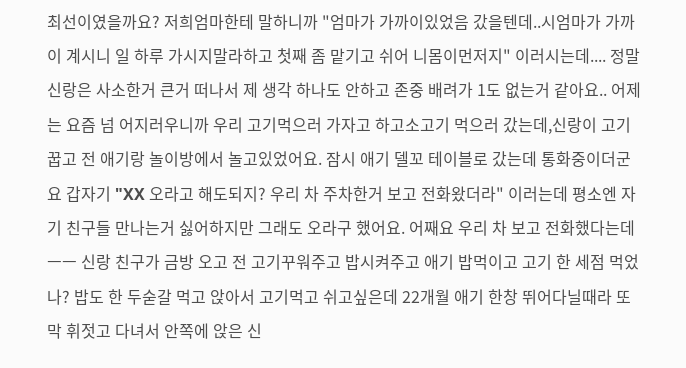최선이였을까요? 저희엄마한테 말하니까 "엄마가 가까이있었음 갔을텐데..시엄마가 가까이 계시니 일 하루 가시지말라하고 첫째 좀 맡기고 쉬어 니몸이먼저지" 이러시는데.... 정말 신랑은 사소한거 큰거 떠나서 제 생각 하나도 안하고 존중 배려가 1도 없는거 같아요.. 어제는 요즘 넘 어지러우니까 우리 고기먹으러 가자고 하고소고기 먹으러 갔는데,신랑이 고기꿉고 전 애기랑 놀이방에서 놀고있었어요. 잠시 애기 델꼬 테이블로 갔는데 통화중이더군요 갑자기 "XX 오라고 해도되지? 우리 차 주차한거 보고 전화왔더라" 이러는데 평소엔 자기 친구들 만나는거 싫어하지만 그래도 오라구 했어요. 어째요 우리 차 보고 전화했다는데 ㅡㅡ 신랑 친구가 금방 오고 전 고기꾸워주고 밥시켜주고 애기 밥먹이고 고기 한 세점 먹었나? 밥도 한 두숟갈 먹고 앉아서 고기먹고 쉬고싶은데 22개월 애기 한창 뛰어다닐때라 또 막 휘젓고 다녀서 안쪽에 앉은 신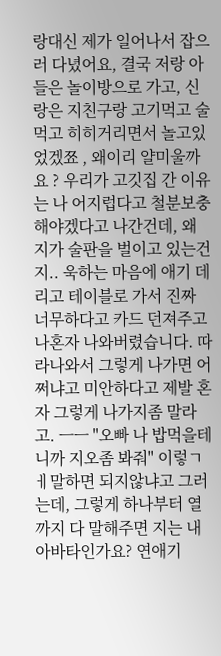랑대신 제가 일어나서 잡으러 다녔어요, 결국 저랑 아들은 놀이방으로 가고, 신랑은 지친구랑 고기먹고 술먹고 히히거리면서 놀고있었겠쬬 , 왜이리 얄미울까요 ? 우리가 고깃집 간 이유는 나 어지럽다고 철분보충해야겠다고 나간건데, 왜 지가 술판을 벌이고 있는건지.. 욱하는 마음에 애기 데리고 테이블로 가서 진짜 너무하다고 카드 던져주고 나혼자 나와버렸습니다. 따라나와서 그렇게 나가면 어쩌냐고 미안하다고 제발 혼자 그렇게 나가지좀 말라고. ㅡㅡ "오빠 나 밥먹을테니까 지오좀 봐줘" 이렇ㄱ ㅔ말하면 되지않냐고 그러는데, 그렇게 하나부터 열까지 다 말해주면 지는 내 아바타인가요? 연애기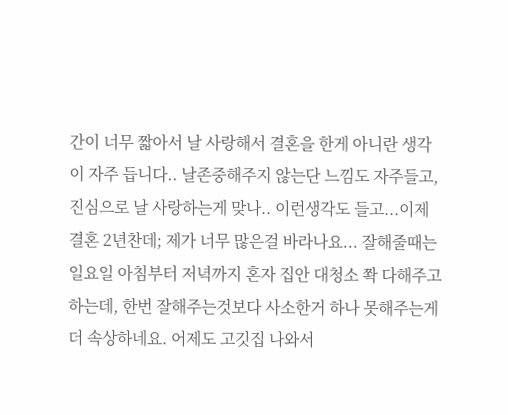간이 너무 짧아서 날 사랑해서 결혼을 한게 아니란 생각이 자주 듭니다.. 날존중해주지 않는단 느낌도 자주들고, 진심으로 날 사랑하는게 맞나.. 이런생각도 들고...이제 결혼 2년찬데; 제가 너무 많은걸 바라나요... 잘해줄때는 일요일 아침부터 저녁까지 혼자 집안 대청소 쫙 다해주고 하는데, 한번 잘해주는것보다 사소한거 하나 못해주는게 더 속상하네요. 어제도 고깃집 나와서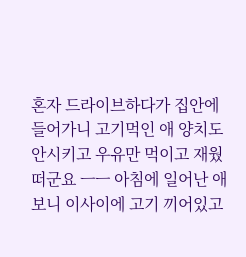혼자 드라이브하다가 집안에 들어가니 고기먹인 애 양치도 안시키고 우유만 먹이고 재웠떠군요 ㅡㅡ 아침에 일어난 애 보니 이사이에 고기 끼어있고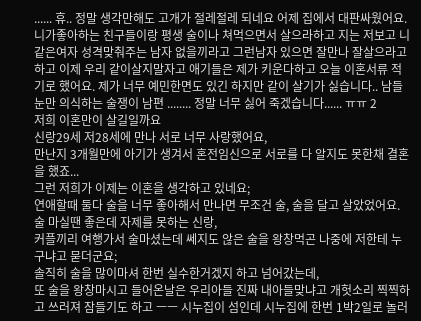...... 휴.. 정말 생각만해도 고개가 절레절레 되네요 어제 집에서 대판싸웠어요. 니가좋아하는 친구들이랑 평생 술이나 쳐먹으면서 살으라하고 지는 저보고 니같은여자 성격맞춰주는 남자 없을끼라고 그런남자 있으면 잘만나 잘살으라고 하고 이제 우리 같이살지말자고 애기들은 제가 키운다하고 오늘 이혼서류 적기로 했어요. 제가 너무 예민한면도 있긴 하지만 같이 살기가 싫습니다.. 남들눈만 의식하는 술쟁이 남편 ........ 정말 너무 싫어 죽겠습니다...... ㅠㅠ 2
저희 이혼만이 살길일까요
신랑29세 저28세에 만나 서로 너무 사랑했어요,
만난지 3개월만에 아기가 생겨서 혼전임신으로 서로를 다 알지도 못한채 결혼을 했죠...
그런 저희가 이제는 이혼을 생각하고 있네요;
연애할때 둘다 술을 너무 좋아해서 만나면 무조건 술, 술을 달고 살았었어요.
술 마실땐 좋은데 자제를 못하는 신랑,
커플끼리 여행가서 술마셨는데 쎄지도 않은 술을 왕창먹곤 나중에 저한테 누구냐고 묻더군요;
솔직히 술을 많이마셔 한번 실수한거겠지 하고 넘어갔는데,
또 술을 왕창마시고 들어온날은 우리아들 진짜 내아들맞냐고 개헛소리 찍찍하고 쓰러져 잠들기도 하고 ㅡㅡ 시누집이 섬인데 시누집에 한번 1박2일로 놀러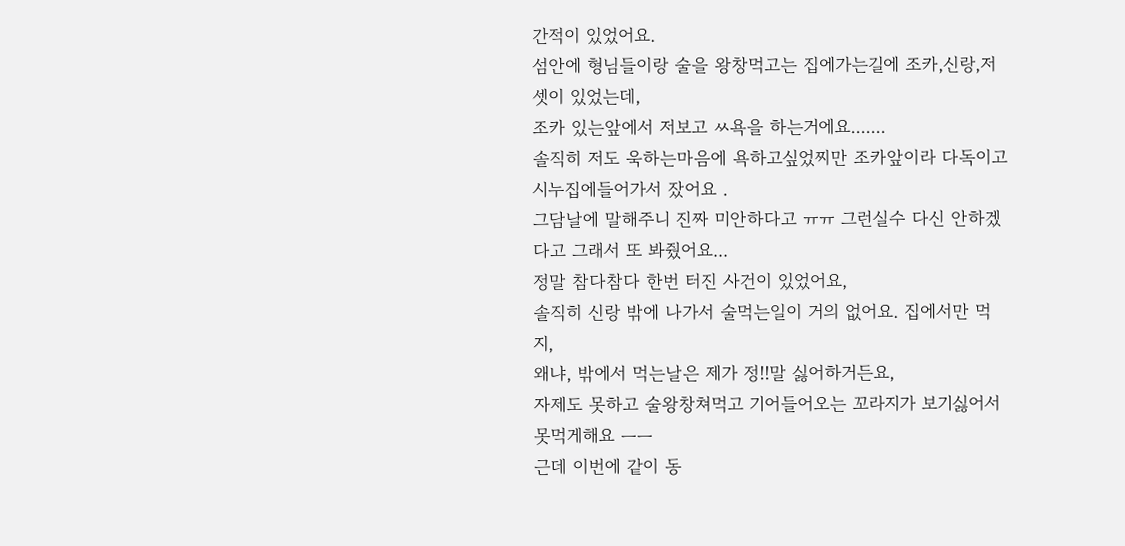간적이 있었어요.
섬안에 형님들이랑 술을 왕창먹고는 집에가는길에 조카,신랑,저 셋이 있었는데,
조카 있는앞에서 저보고 ㅆ욕을 하는거에요.......
솔직히 저도 욱하는마음에 욕하고싶었찌만 조카앞이라 다독이고 시누집에들어가서 잤어요 .
그담날에 말해주니 진짜 미안하다고 ㅠㅠ 그런실수 다신 안하겠다고 그래서 또 봐줬어요...
정말 참다참다 한번 터진 사건이 있었어요,
솔직히 신랑 밖에 나가서 술먹는일이 거의 없어요. 집에서만 먹지,
왜냐, 밖에서 먹는날은 제가 정!!말 싫어하거든요,
자제도 못하고 술왕창쳐먹고 기어들어오는 꼬라지가 보기싫어서 못먹게해요 ㅡㅡ
근데 이번에 같이 동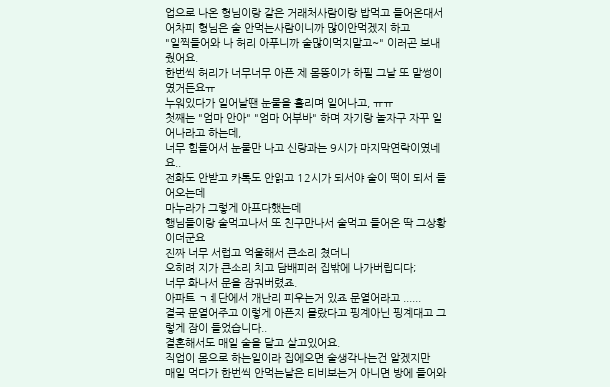업으로 나온 형님이랑 같은 거래처사람이랑 밥먹고 들어온대서 어차피 형님은 술 안먹는사람이니까 많이안먹겠지 하고
"일찍들어와 나 허리 아푸니까 술많이먹지말고~" 이러곤 보내줬어요.
한번씩 허리가 너무너무 아픈 제 몸뚱이가 하필 그날 또 말썽이였거든요ㅠ
누워있다가 일어날땐 눈물을 흘리며 일어나고, ㅠㅠ
첫째는 "엄마 안아" "엄마 어부바" 하며 자기랑 놀자구 자꾸 일어나라고 하는데,
너무 힘들어서 눈물만 나고 신랑과는 9시가 마지막연락이였네요..
전화도 안받고 카톡도 안읽고 12시가 되서야 술이 떡이 되서 들어오는데
마누라가 그렇게 아프다했는데
행님들이랑 술먹고나서 또 친구만나서 술먹고 들어온 딱 그상황이더군요
진짜 너무 서럽고 억울해서 큰소리 쳤더니
오히려 지가 큰소리 치고 담배피러 집밖에 나가버립디다;
너무 화나서 문을 잠궈버렸죠.
아파트 ㄱㅖ단에서 개난리 피우는거 있죠 문열어라고 ......
결국 문열어주고 이렇게 아픈지 몰랐다고 핑계아닌 핑계대고 그렇게 잠이 들었습니다..
결혼해서도 매일 술을 달고 살고있어요.
직업이 몸으로 하는일이라 집에오면 술생각나는건 알겠지만
매일 먹다가 한번씩 안먹는날은 티비보는거 아니면 방에 들어와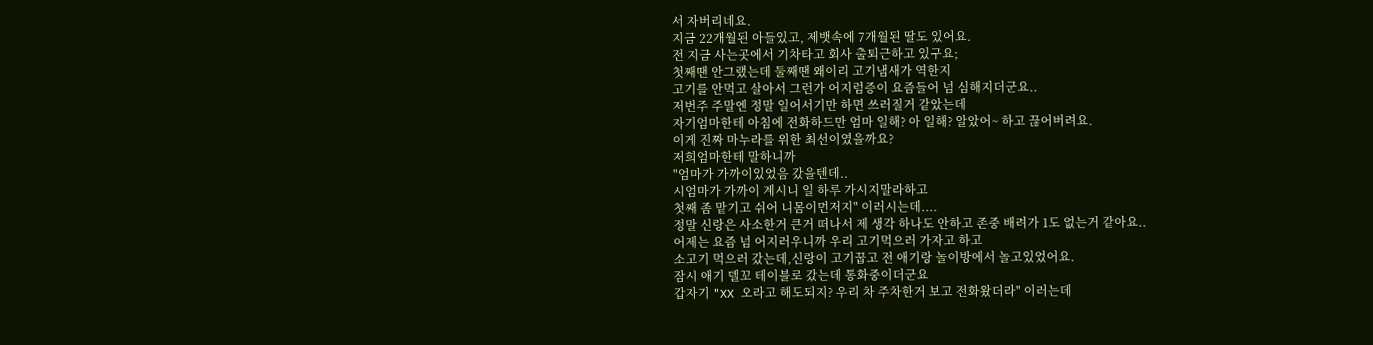서 자버리네요.
지금 22개월된 아들있고, 제뱃속에 7개월된 딸도 있어요.
전 지금 사는곳에서 기차타고 회사 출퇴근하고 있구요;
첫째땐 안그랬는데 둘째땐 왜이리 고기냄새가 역한지
고기를 안먹고 살아서 그런가 어지럼증이 요즘들어 넘 심해지더군요..
저번주 주말엔 정말 일어서기만 하면 쓰러질거 같았는데
자기엄마한테 아침에 전화하드만 엄마 일해? 아 일해? 알았어~ 하고 끊어버려요.
이게 진짜 마누라를 위한 최선이였을까요?
저희엄마한테 말하니까
"엄마가 가까이있었음 갔을텐데..
시엄마가 가까이 계시니 일 하루 가시지말라하고
첫째 좀 맡기고 쉬어 니몸이먼저지" 이러시는데....
정말 신랑은 사소한거 큰거 떠나서 제 생각 하나도 안하고 존중 배려가 1도 없는거 같아요..
어제는 요즘 넘 어지러우니까 우리 고기먹으러 가자고 하고
소고기 먹으러 갔는데,신랑이 고기꿉고 전 애기랑 놀이방에서 놀고있었어요.
잠시 애기 델꼬 테이블로 갔는데 통화중이더군요
갑자기 "XX 오라고 해도되지? 우리 차 주차한거 보고 전화왔더라" 이러는데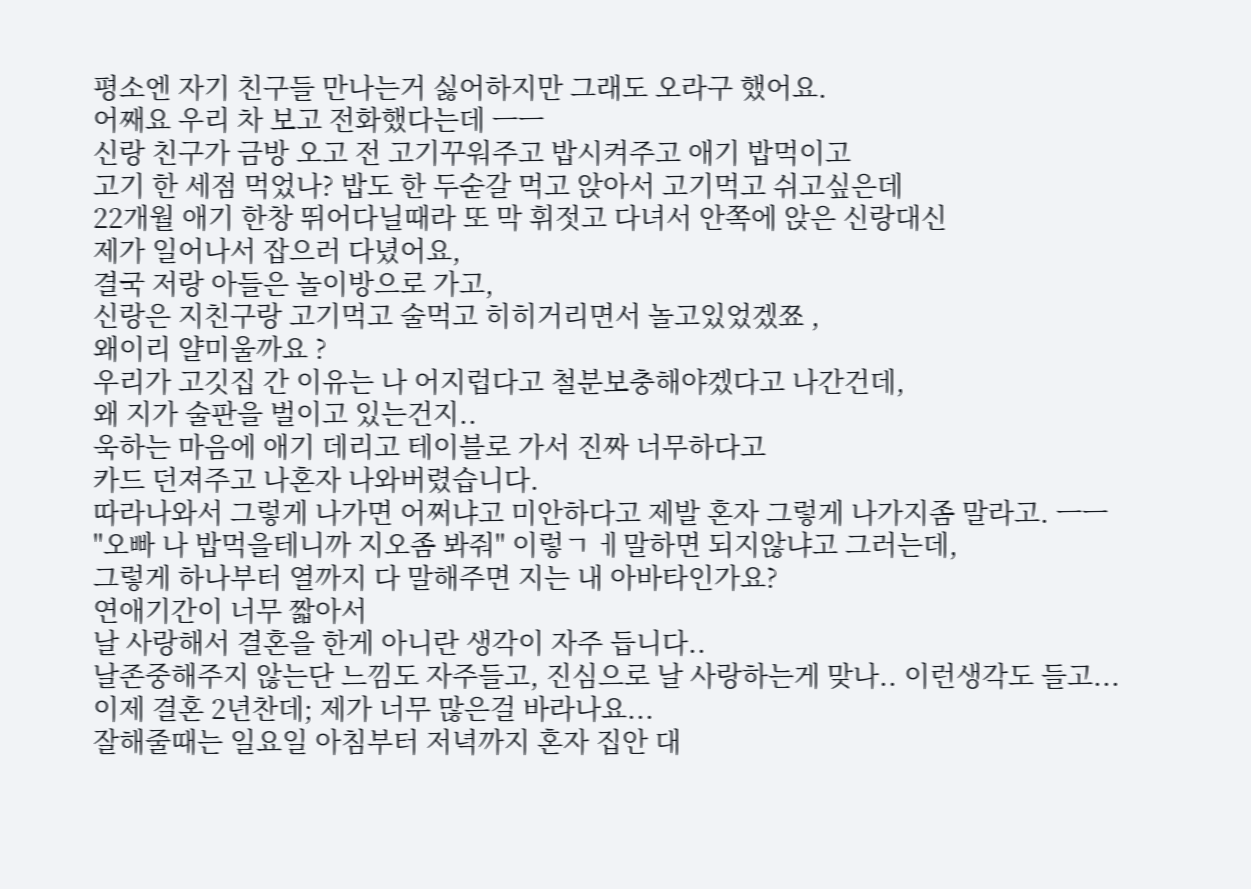평소엔 자기 친구들 만나는거 싫어하지만 그래도 오라구 했어요.
어째요 우리 차 보고 전화했다는데 ㅡㅡ
신랑 친구가 금방 오고 전 고기꾸워주고 밥시켜주고 애기 밥먹이고
고기 한 세점 먹었나? 밥도 한 두숟갈 먹고 앉아서 고기먹고 쉬고싶은데
22개월 애기 한창 뛰어다닐때라 또 막 휘젓고 다녀서 안쪽에 앉은 신랑대신
제가 일어나서 잡으러 다녔어요,
결국 저랑 아들은 놀이방으로 가고,
신랑은 지친구랑 고기먹고 술먹고 히히거리면서 놀고있었겠쬬 ,
왜이리 얄미울까요 ?
우리가 고깃집 간 이유는 나 어지럽다고 철분보충해야겠다고 나간건데,
왜 지가 술판을 벌이고 있는건지..
욱하는 마음에 애기 데리고 테이블로 가서 진짜 너무하다고
카드 던져주고 나혼자 나와버렸습니다.
따라나와서 그렇게 나가면 어쩌냐고 미안하다고 제발 혼자 그렇게 나가지좀 말라고. ㅡㅡ
"오빠 나 밥먹을테니까 지오좀 봐줘" 이렇ㄱ ㅔ말하면 되지않냐고 그러는데,
그렇게 하나부터 열까지 다 말해주면 지는 내 아바타인가요?
연애기간이 너무 짧아서
날 사랑해서 결혼을 한게 아니란 생각이 자주 듭니다..
날존중해주지 않는단 느낌도 자주들고, 진심으로 날 사랑하는게 맞나.. 이런생각도 들고...
이제 결혼 2년찬데; 제가 너무 많은걸 바라나요...
잘해줄때는 일요일 아침부터 저녁까지 혼자 집안 대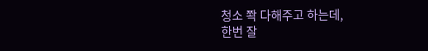청소 쫙 다해주고 하는데,
한번 잘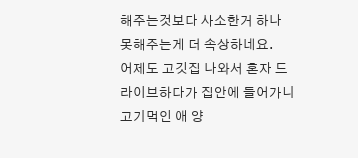해주는것보다 사소한거 하나 못해주는게 더 속상하네요.
어제도 고깃집 나와서 혼자 드라이브하다가 집안에 들어가니
고기먹인 애 양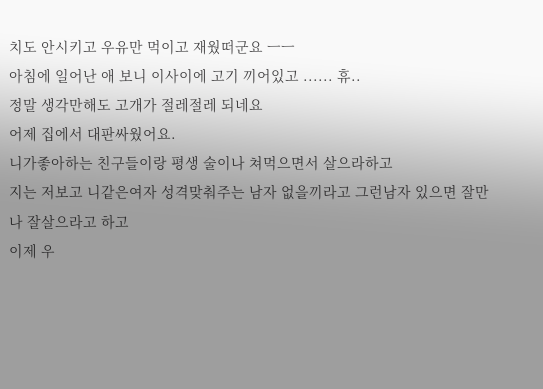치도 안시키고 우유만 먹이고 재웠떠군요 ㅡㅡ
아침에 일어난 애 보니 이사이에 고기 끼어있고 ...... 휴..
정말 생각만해도 고개가 절레절레 되네요
어제 집에서 대판싸웠어요.
니가좋아하는 친구들이랑 평생 술이나 쳐먹으면서 살으라하고
지는 저보고 니같은여자 성격맞춰주는 남자 없을끼라고 그런남자 있으면 잘만나 잘살으라고 하고
이제 우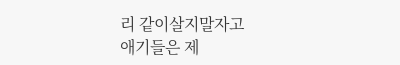리 같이살지말자고
애기들은 제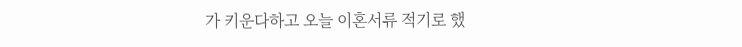가 키운다하고 오늘 이혼서류 적기로 했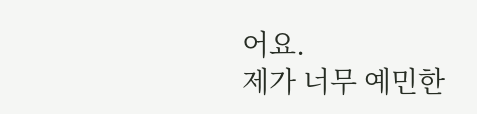어요.
제가 너무 예민한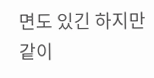면도 있긴 하지만
같이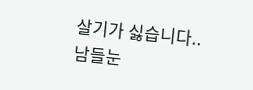살기가 싫습니다..
남들눈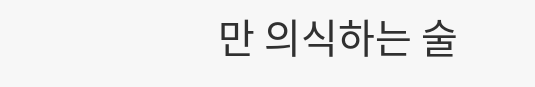만 의식하는 술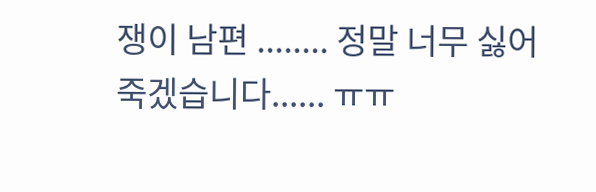쟁이 남편 ........ 정말 너무 싫어 죽겠습니다...... ㅠㅠ